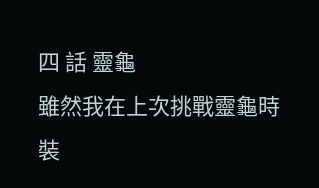四 話 靈龜
雖然我在上次挑戰靈龜時裝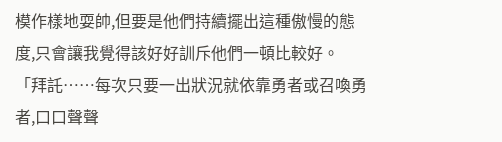模作樣地耍帥,但要是他們持續擺出這種傲慢的態度,只會讓我覺得該好好訓斥他們一頓比較好。
「拜託……每次只要一出狀況就依靠勇者或召喚勇者,口口聲聲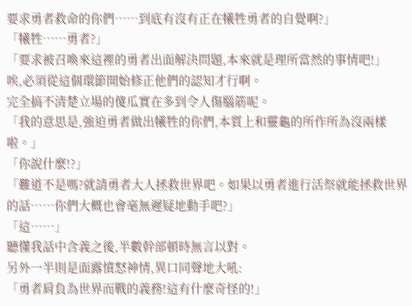要求勇者救命的你們……到底有沒有正在犧牲勇者的自覺啊?」
「犧牲……勇者?」
「要求被召喚來這裡的勇者出面解決問題,本來就是理所當然的事情吧!」
唉,必須從這個環節開始修正他們的認知才行啊。
完全搞不清楚立場的傻瓜實在多到令人傷腦筋呢。
「我的意思是,強迫勇者做出犧牲的你們,本質上和靈龜的所作所為沒兩樣啦。」
「你說什麼!?」
「難道不是嗎?就請勇者大人拯救世界吧。如果以勇者進行活祭就能拯救世界的話……你們大概也會毫無遲疑地動手吧?」
「這……」
聽懂我話中含義之後,半數幹部頓時無言以對。
另外一半則是面露憤怒神情,異口同聲地大吼:
「勇者肩負為世界而戰的義務!這有什麼奇怪的!」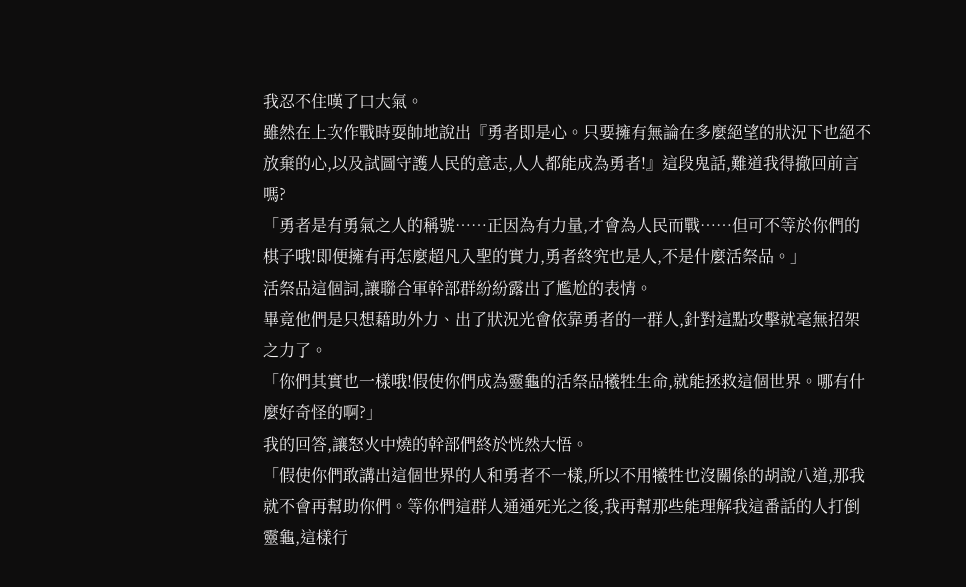我忍不住嘆了口大氣。
雖然在上次作戰時耍帥地說出『勇者即是心。只要擁有無論在多麼絕望的狀況下也絕不放棄的心,以及試圖守護人民的意志,人人都能成為勇者!』這段鬼話,難道我得撤回前言嗎?
「勇者是有勇氣之人的稱號……正因為有力量,才會為人民而戰……但可不等於你們的棋子哦!即便擁有再怎麼超凡入聖的實力,勇者終究也是人,不是什麼活祭品。」
活祭品這個詞,讓聯合軍幹部群紛紛露出了尷尬的表情。
畢竟他們是只想藉助外力、出了狀況光會依靠勇者的一群人,針對這點攻擊就毫無招架之力了。
「你們其實也一樣哦!假使你們成為靈龜的活祭品犧牲生命,就能拯救這個世界。哪有什麼好奇怪的啊?」
我的回答,讓怒火中燒的幹部們終於恍然大悟。
「假使你們敢講出這個世界的人和勇者不一樣,所以不用犧牲也沒關係的胡說八道,那我就不會再幫助你們。等你們這群人通通死光之後,我再幫那些能理解我這番話的人打倒靈龜,這樣行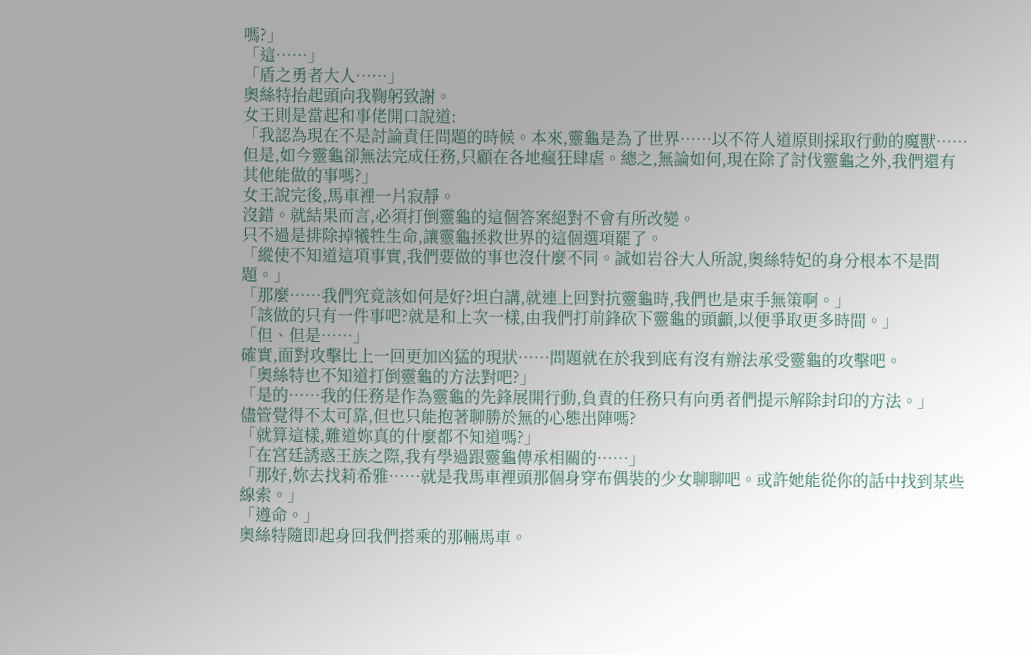嗎?」
「這……」
「盾之勇者大人……」
奧絲特抬起頭向我鞠躬致謝。
女王則是當起和事佬開口說道:
「我認為現在不是討論責任問題的時候。本來,靈龜是為了世界……以不符人道原則採取行動的魔獸……但是,如今靈龜卻無法完成任務,只顧在各地瘋狂肆虐。總之,無論如何,現在除了討伐靈龜之外,我們還有其他能做的事嗎?」
女王說完後,馬車裡一片寂靜。
沒錯。就結果而言,必須打倒靈龜的這個答案絕對不會有所改變。
只不過是排除掉犧牲生命,讓靈龜拯救世界的這個選項罷了。
「縱使不知道這項事實,我們要做的事也沒什麼不同。誠如岩谷大人所說,奧絲特妃的身分根本不是問題。」
「那麼……我們究竟該如何是好?坦白講,就連上回對抗靈龜時,我們也是束手無策啊。」
「該做的只有一件事吧?就是和上次一樣,由我們打前鋒砍下靈龜的頭顱,以便爭取更多時間。」
「但、但是……」
確實,面對攻擊比上一回更加凶猛的現狀……問題就在於我到底有沒有辦法承受靈龜的攻擊吧。
「奧絲特也不知道打倒靈龜的方法對吧?」
「是的……我的任務是作為靈龜的先鋒展開行動,負責的任務只有向勇者們提示解除封印的方法。」
儘管覺得不太可靠,但也只能抱著聊勝於無的心態出陣嗎?
「就算這樣,難道妳真的什麼都不知道嗎?」
「在宮廷誘惑王族之際,我有學過跟靈龜傳承相關的……」
「那好,妳去找莉希雅……就是我馬車裡頭那個身穿布偶裝的少女聊聊吧。或許她能從你的話中找到某些線索。」
「遵命。」
奧絲特隨即起身回我們搭乘的那輛馬車。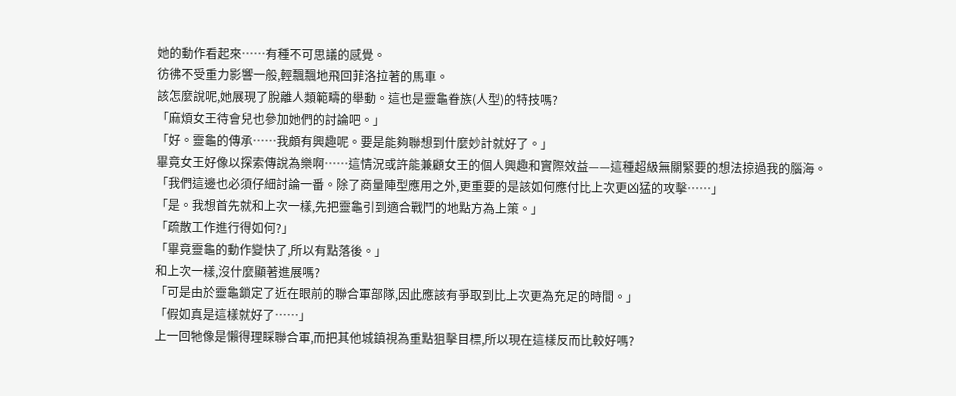她的動作看起來……有種不可思議的感覺。
彷彿不受重力影響一般,輕飄飄地飛回菲洛拉著的馬車。
該怎麼說呢,她展現了脫離人類範疇的舉動。這也是靈龜眷族(人型)的特技嗎?
「麻煩女王待會兒也參加她們的討論吧。」
「好。靈龜的傳承……我頗有興趣呢。要是能夠聯想到什麼妙計就好了。」
畢竟女王好像以探索傳說為樂啊……這情況或許能兼顧女王的個人興趣和實際效益——這種超級無關緊要的想法掠過我的腦海。
「我們這邊也必須仔細討論一番。除了商量陣型應用之外,更重要的是該如何應付比上次更凶猛的攻擊……」
「是。我想首先就和上次一樣,先把靈龜引到適合戰鬥的地點方為上策。」
「疏散工作進行得如何?」
「畢竟靈龜的動作變快了,所以有點落後。」
和上次一樣,沒什麼顯著進展嗎?
「可是由於靈龜鎖定了近在眼前的聯合軍部隊,因此應該有爭取到比上次更為充足的時間。」
「假如真是這樣就好了……」
上一回牠像是懶得理睬聯合軍,而把其他城鎮視為重點狙擊目標,所以現在這樣反而比較好嗎?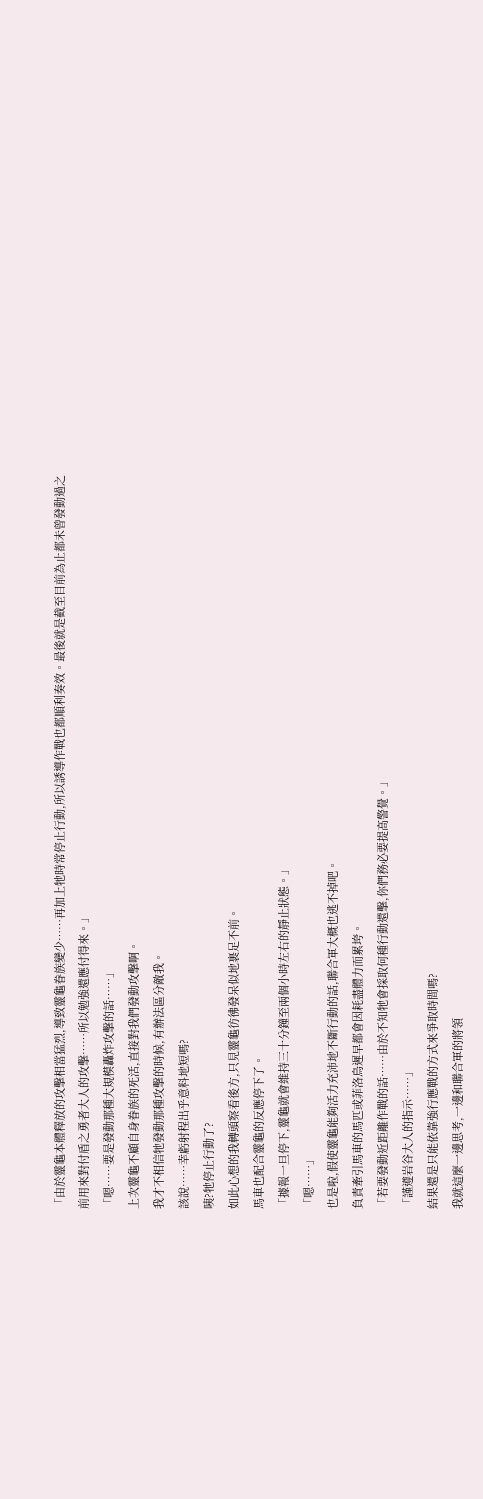「由於靈龜本體釋放的攻擊相當猛烈,導致靈龜眷族變少……再加上牠時常停止行動,所以誘導作戰也都順利奏效。最後就是截至目前為止都未曾發動過之前用來對付盾之勇者大人的攻擊……所以勉強還應付得來。」
「嗯……要是發動那種大規模轟炸攻擊的話……」
上次靈龜不顧自身眷族的死活,直接對我們發動攻擊啊。
我才不相信牠發動那種攻擊的時候,有辦法區分敵我。
該說……幸虧射程出乎意料地短嗎?
咦?牠停止行動了?
如此心想的我轉頭察看後方,只見靈龜彷彿發呆似地裹足不前。
馬車也配合靈龜的反應停下了。
「據報一旦停下,靈龜就會維持三十分鐘至兩個小時左右的靜止狀態。」
「嗯……」
也是啦,假使靈龜能夠活力充沛地不斷行動的話,聯合軍大概也逃不掉吧。
負責牽引馬車的馬匹或菲洛鳥遲早都會因耗盡體力而累垮。
「若要發動近距離作戰的話……由於不知牠會採取何種行動還擊,你們務必要提高警覺。」
「謹遵岩谷大人的指示……」
結果還是只能依靠強行應戰的方式來爭取時間嗎?
我就這麼一邊思考,一邊和聯合軍的將領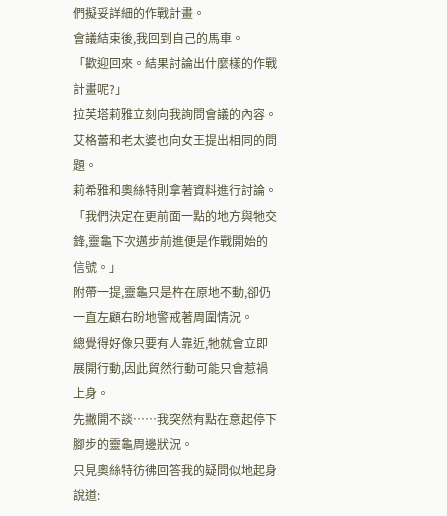們擬妥詳細的作戰計畫。
會議結束後,我回到自己的馬車。
「歡迎回來。結果討論出什麼樣的作戰計畫呢?」
拉芙塔莉雅立刻向我詢問會議的內容。
艾格蕾和老太婆也向女王提出相同的問題。
莉希雅和奧絲特則拿著資料進行討論。
「我們決定在更前面一點的地方與牠交鋒,靈龜下次邁步前進便是作戰開始的信號。」
附帶一提,靈龜只是杵在原地不動,卻仍一直左顧右盼地警戒著周圍情況。
總覺得好像只要有人靠近,牠就會立即展開行動,因此貿然行動可能只會惹禍上身。
先撇開不談……我突然有點在意起停下腳步的靈龜周邊狀況。
只見奧絲特彷彿回答我的疑問似地起身說道: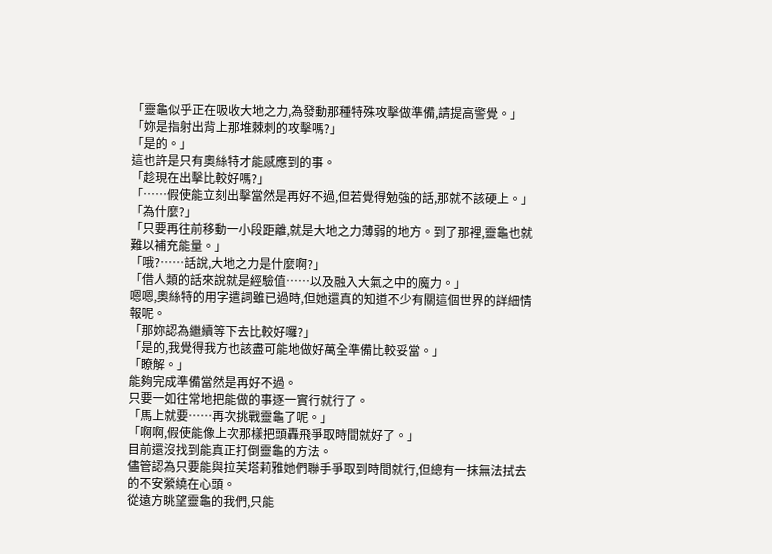「靈龜似乎正在吸收大地之力,為發動那種特殊攻擊做準備,請提高警覺。」
「妳是指射出背上那堆棘刺的攻擊嗎?」
「是的。」
這也許是只有奧絲特才能感應到的事。
「趁現在出擊比較好嗎?」
「……假使能立刻出擊當然是再好不過,但若覺得勉強的話,那就不該硬上。」
「為什麼?」
「只要再往前移動一小段距離,就是大地之力薄弱的地方。到了那裡,靈龜也就難以補充能量。」
「哦?……話說,大地之力是什麼啊?」
「借人類的話來說就是經驗值……以及融入大氣之中的魔力。」
嗯嗯,奧絲特的用字遣詞雖已過時,但她還真的知道不少有關這個世界的詳細情報呢。
「那妳認為繼續等下去比較好囉?」
「是的,我覺得我方也該盡可能地做好萬全準備比較妥當。」
「瞭解。」
能夠完成準備當然是再好不過。
只要一如往常地把能做的事逐一實行就行了。
「馬上就要……再次挑戰靈龜了呢。」
「啊啊,假使能像上次那樣把頭轟飛爭取時間就好了。」
目前還沒找到能真正打倒靈龜的方法。
儘管認為只要能與拉芙塔莉雅她們聯手爭取到時間就行,但總有一抹無法拭去的不安縈繞在心頭。
從遠方眺望靈龜的我們,只能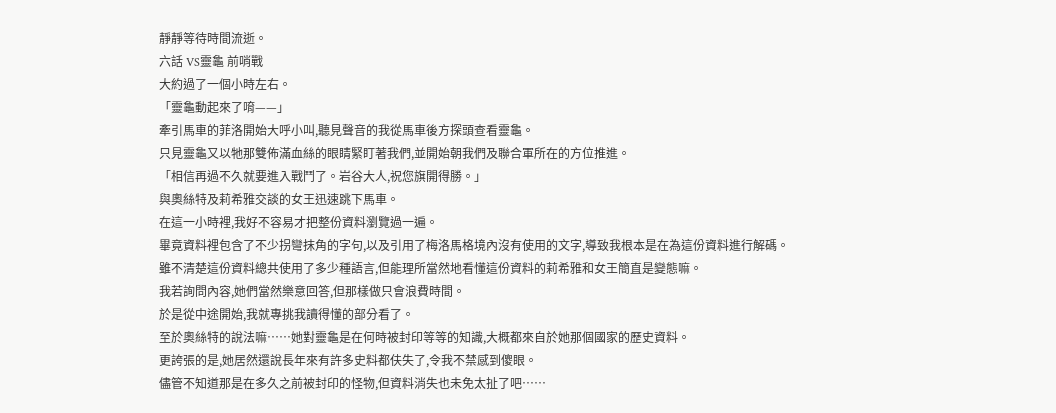靜靜等待時間流逝。
六話 VS靈龜 前哨戰
大約過了一個小時左右。
「靈龜動起來了唷——」
牽引馬車的菲洛開始大呼小叫,聽見聲音的我從馬車後方探頭查看靈龜。
只見靈龜又以牠那雙佈滿血絲的眼睛緊盯著我們,並開始朝我們及聯合軍所在的方位推進。
「相信再過不久就要進入戰鬥了。岩谷大人,祝您旗開得勝。」
與奧絲特及莉希雅交談的女王迅速跳下馬車。
在這一小時裡,我好不容易才把整份資料瀏覽過一遍。
畢竟資料裡包含了不少拐彎抹角的字句,以及引用了梅洛馬格境內沒有使用的文字,導致我根本是在為這份資料進行解碼。
雖不清楚這份資料總共使用了多少種語言,但能理所當然地看懂這份資料的莉希雅和女王簡直是變態嘛。
我若詢問內容,她們當然樂意回答,但那樣做只會浪費時間。
於是從中途開始,我就專挑我讀得懂的部分看了。
至於奧絲特的說法嘛……她對靈龜是在何時被封印等等的知識,大概都來自於她那個國家的歷史資料。
更誇張的是,她居然還說長年來有許多史料都伕失了,令我不禁感到傻眼。
儘管不知道那是在多久之前被封印的怪物,但資料消失也未免太扯了吧……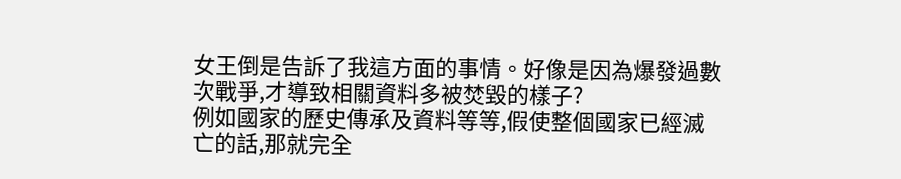女王倒是告訴了我這方面的事情。好像是因為爆發過數次戰爭,才導致相關資料多被焚毀的樣子?
例如國家的歷史傳承及資料等等,假使整個國家已經滅亡的話,那就完全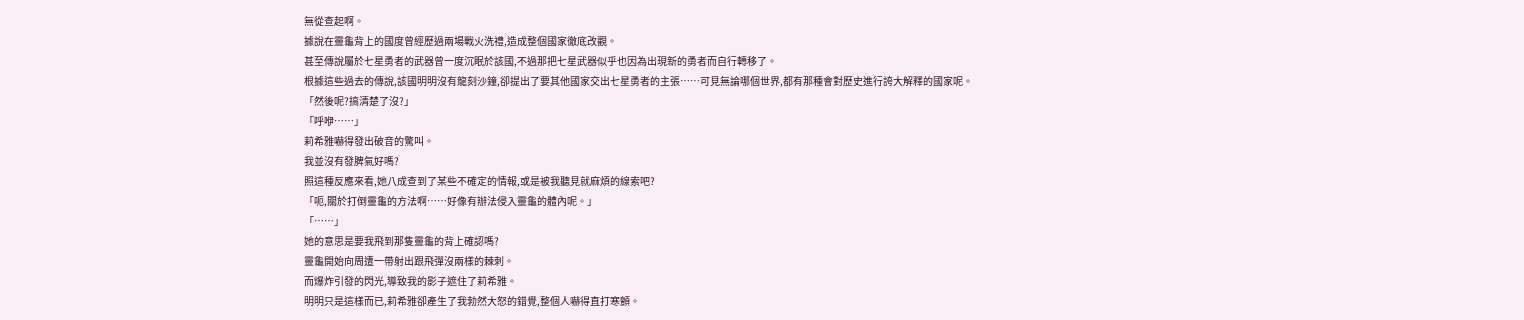無從查起啊。
據說在靈龜背上的國度曾經歷過兩場戰火洗禮,造成整個國家徹底改觀。
甚至傳說屬於七星勇者的武器曾一度沉眠於該國,不過那把七星武器似乎也因為出現新的勇者而自行轉移了。
根據這些過去的傳說,該國明明沒有龍刻沙鐘,卻提出了要其他國家交出七星勇者的主張……可見無論哪個世界,都有那種會對歷史進行誇大解釋的國家呢。
「然後呢?搞清楚了沒?」
「呼咿……」
莉希雅嚇得發出破音的驚叫。
我並沒有發脾氣好嗎?
照這種反應來看,她八成查到了某些不確定的情報,或是被我聽見就麻煩的線索吧?
「呃,關於打倒靈龜的方法啊……好像有辦法侵入靈龜的體內呢。」
「……」
她的意思是要我飛到那隻靈龜的背上確認嗎?
靈龜開始向周遭一帶射出跟飛彈沒兩樣的棘刺。
而爆炸引發的閃光,導致我的影子遮住了莉希雅。
明明只是這樣而已,莉希雅卻產生了我勃然大怒的錯覺,整個人嚇得直打寒顫。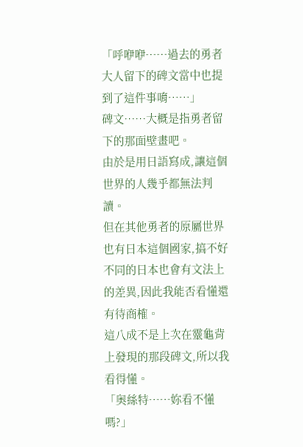「呼咿咿……過去的勇者大人留下的碑文當中也提到了這件事唷……」
碑文……大概是指勇者留下的那面壁畫吧。
由於是用日語寫成,讓這個世界的人幾乎都無法判讀。
但在其他勇者的原屬世界也有日本這個國家,搞不好不同的日本也會有文法上的差異,因此我能否看懂還有待商榷。
這八成不是上次在靈龜背上發現的那段碑文,所以我看得懂。
「奧絲特……妳看不懂嗎?」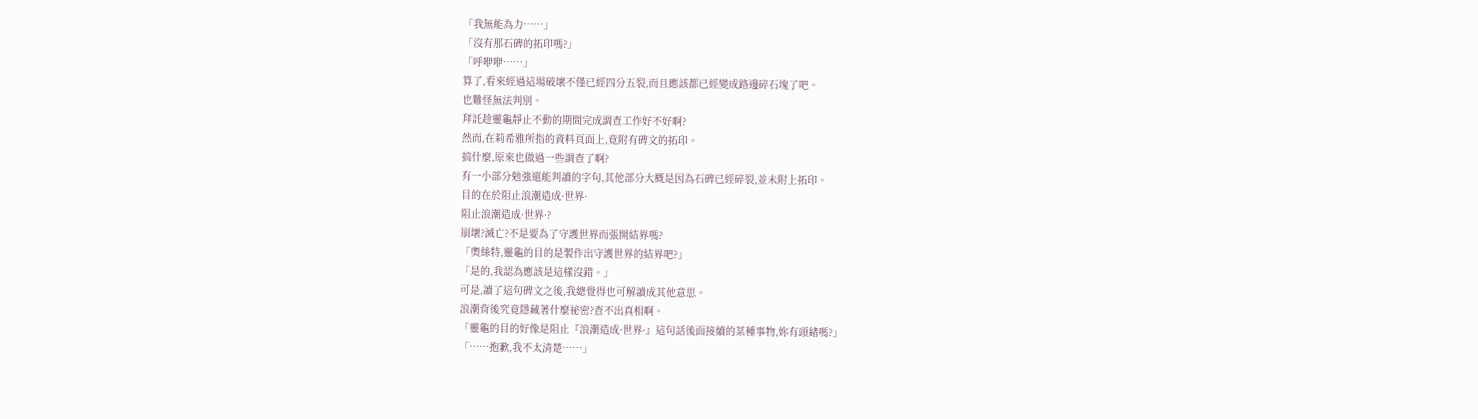「我無能為力……」
「沒有那石碑的拓印嗎?」
「呼咿咿……」
算了,看來經過這場破壞不僅已經四分五裂,而且應該都已經變成路邊碎石塊了吧。
也難怪無法判別。
拜託趁靈龜靜止不動的期間完成調查工作好不好啊?
然而,在莉希雅所指的資料頁面上,竟附有碑文的拓印。
搞什麼,原來也做過一些調查了啊?
有一小部分勉強還能判讀的字句,其他部分大概是因為石碑已經碎裂,並未附上拓印。
目的在於阻止浪潮造成·世界·
阻止浪潮造成·世界·?
崩壞?滅亡?不是要為了守護世界而張開結界嗎?
「奧絲特,靈龜的目的是製作出守護世界的結界吧?」
「是的,我認為應該是這樣沒錯。」
可是,讀了這句碑文之後,我總覺得也可解讀成其他意思。
浪潮背後究竟隱藏著什麼祕密?查不出真相啊。
「靈龜的目的好像是阻止『浪潮造成·世界·』這句話後面接續的某種事物,妳有頭緒嗎?」
「……抱歉,我不太清楚……」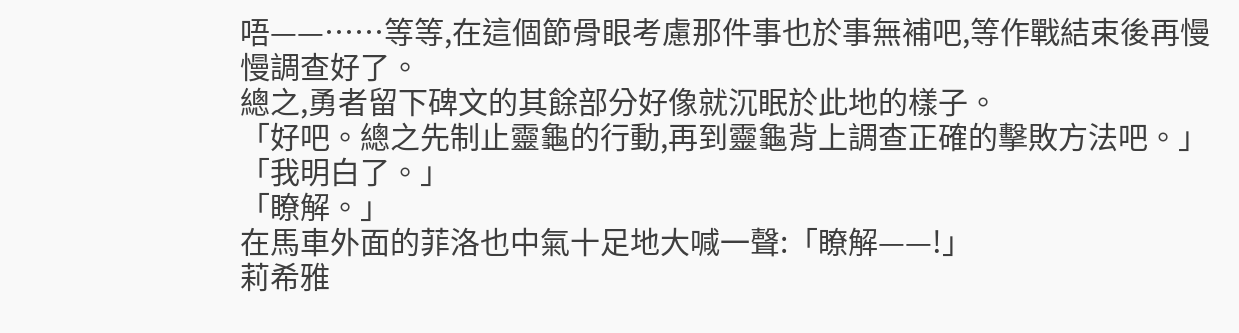唔——……等等,在這個節骨眼考慮那件事也於事無補吧,等作戰結束後再慢慢調查好了。
總之,勇者留下碑文的其餘部分好像就沉眠於此地的樣子。
「好吧。總之先制止靈龜的行動,再到靈龜背上調查正確的擊敗方法吧。」
「我明白了。」
「瞭解。」
在馬車外面的菲洛也中氣十足地大喊一聲:「瞭解——!」
莉希雅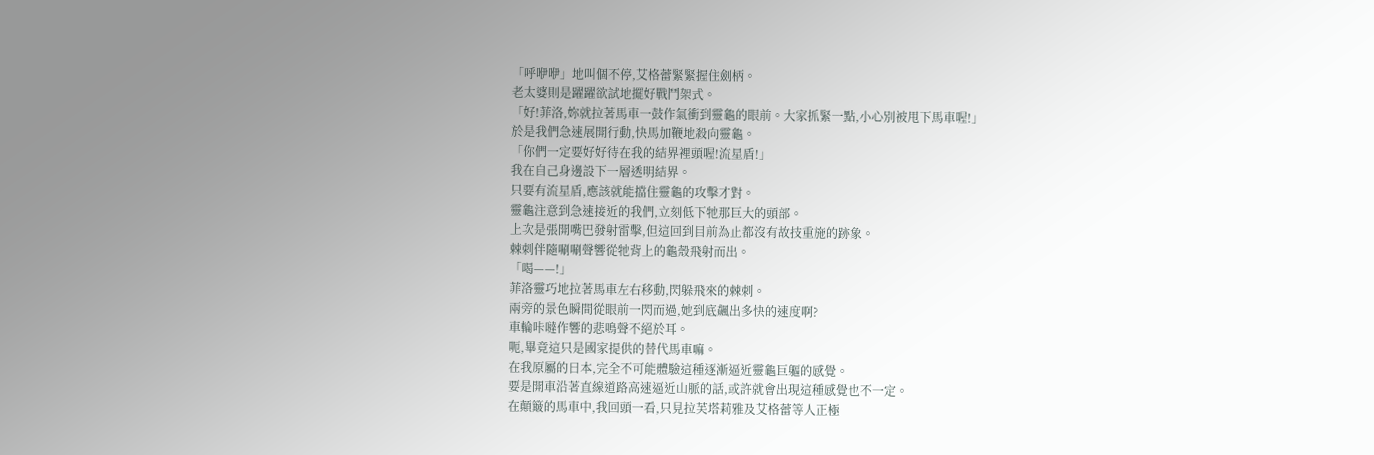「呼咿咿」地叫個不停,艾格蕾緊緊握住劍柄。
老太婆則是躍躍欲試地擺好戰鬥架式。
「好!菲洛,妳就拉著馬車一鼓作氣衝到靈龜的眼前。大家抓緊一點,小心別被甩下馬車喔!」
於是我們急速展開行動,快馬加鞭地殺向靈龜。
「你們一定要好好待在我的結界裡頭喔!流星盾!」
我在自己身邊設下一層透明結界。
只要有流星盾,應該就能擋住靈龜的攻擊才對。
靈龜注意到急速接近的我們,立刻低下牠那巨大的頭部。
上次是張開嘴巴發射雷擊,但這回到目前為止都沒有故技重施的跡象。
棘刺伴隨唰唰聲響從牠背上的龜殼飛射而出。
「喝——!」
菲洛靈巧地拉著馬車左右移動,閃躲飛來的棘刺。
兩旁的景色瞬間從眼前一閃而過,她到底飆出多快的速度啊?
車輪咔噠作響的悲鳴聲不絕於耳。
呃,畢竟這只是國家提供的替代馬車嘛。
在我原屬的日本,完全不可能體驗這種逐漸逼近靈龜巨軀的感覺。
要是開車沿著直線道路高速逼近山脈的話,或許就會出現這種感覺也不一定。
在顛簸的馬車中,我回頭一看,只見拉芙塔莉雅及艾格蕾等人正極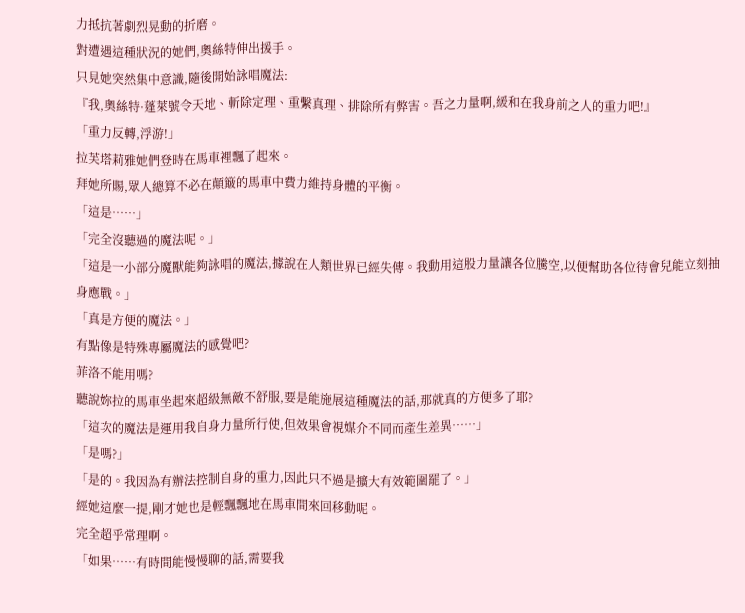力抵抗著劇烈晃動的折磨。
對遭遇這種狀況的她們,奧絲特伸出援手。
只見她突然集中意識,隨後開始詠唱魔法:
『我,奧絲特·蓬萊號令天地、斬除定理、重繫真理、排除所有弊害。吾之力量啊,緩和在我身前之人的重力吧!』
「重力反轉,浮游!」
拉芙塔莉雅她們登時在馬車裡飄了起來。
拜她所賜,眾人總算不必在顛簸的馬車中費力維持身體的平衡。
「這是……」
「完全沒聽過的魔法呢。」
「這是一小部分魔獸能夠詠唱的魔法,據說在人類世界已經失傳。我動用這股力量讓各位騰空,以便幫助各位待會兒能立刻抽身應戰。」
「真是方便的魔法。」
有點像是特殊專屬魔法的感覺吧?
菲洛不能用嗎?
聽說妳拉的馬車坐起來超級無敵不舒服,要是能施展這種魔法的話,那就真的方便多了耶?
「這次的魔法是運用我自身力量所行使,但效果會視媒介不同而產生差異……」
「是嗎?」
「是的。我因為有辦法控制自身的重力,因此只不過是擴大有效範圍罷了。」
經她這麼一提,剛才她也是輕飄飄地在馬車間來回移動呢。
完全超乎常理啊。
「如果……有時間能慢慢聊的話,需要我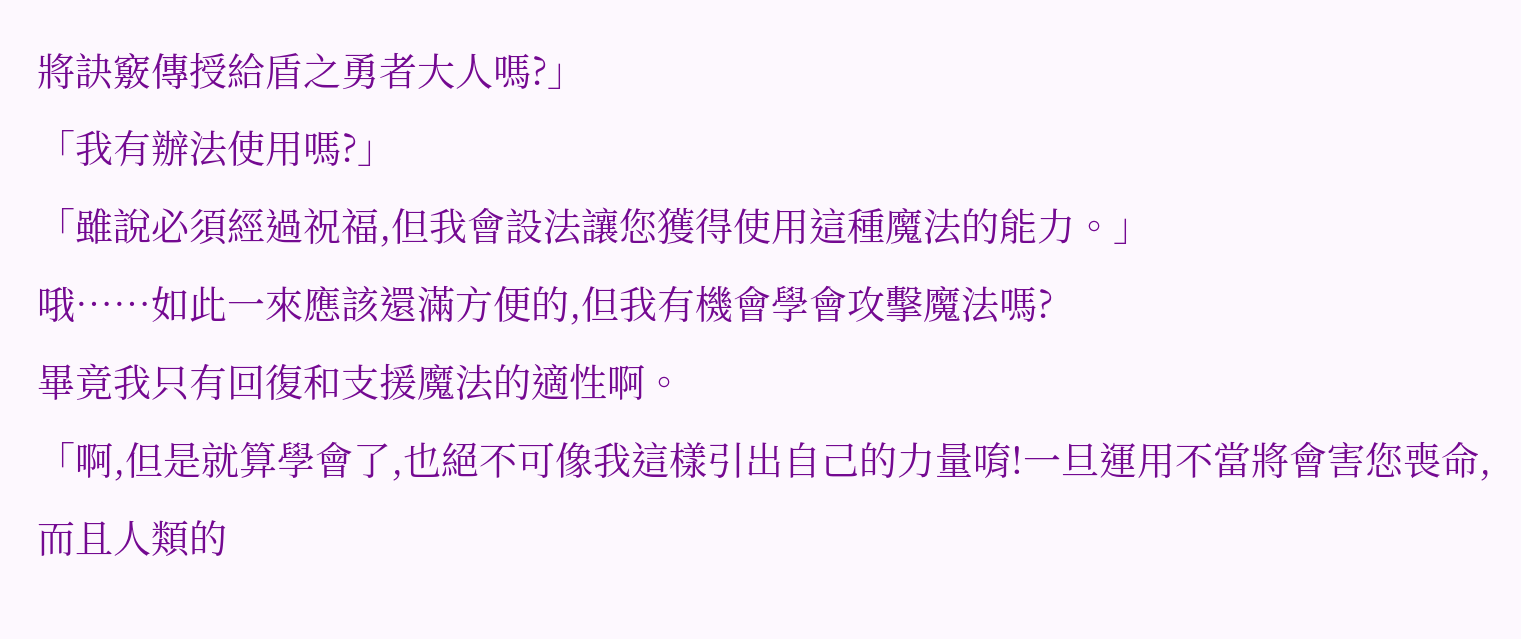將訣竅傳授給盾之勇者大人嗎?」
「我有辦法使用嗎?」
「雖說必須經過祝福,但我會設法讓您獲得使用這種魔法的能力。」
哦……如此一來應該還滿方便的,但我有機會學會攻擊魔法嗎?
畢竟我只有回復和支援魔法的適性啊。
「啊,但是就算學會了,也絕不可像我這樣引出自己的力量唷!一旦運用不當將會害您喪命,而且人類的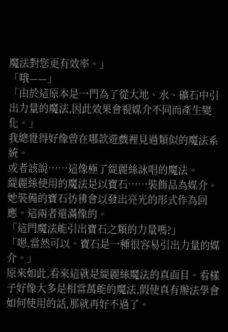魔法對您更有效率。」
「哦——」
「由於這原本是一門為了從大地、水、礦石中引出力量的魔法,因此效果會視媒介不同而產生變化。」
我總覺得好像曾在哪款遊戲裡見過類似的魔法系統。
或者該說……這像極了緹麗絲詠唱的魔法。
緹麗絲使用的魔法是以寶石……裝飾品為媒介。她裝備的寶石彷彿會以發出亮光的形式作為回應。這兩者還滿像的。
「這門魔法能引出寶石之類的力量嗎?」
「嗯,當然可以。寶石是一種很容易引出力量的媒介。」
原來如此,看來這就是緹麗絲魔法的真面目。看樣子好像大多是相當萬能的魔法,假使真有辦法學會如何使用的話,那就再好不過了。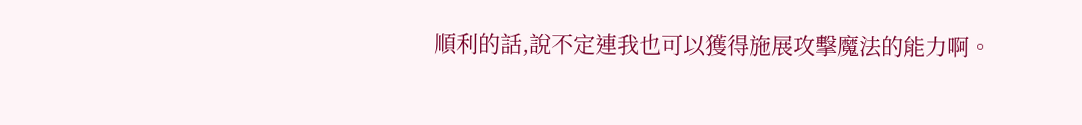順利的話,說不定連我也可以獲得施展攻擊魔法的能力啊。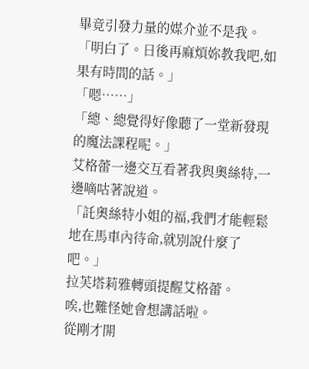畢竟引發力量的媒介並不是我。
「明白了。日後再麻煩妳教我吧,如果有時間的話。」
「嗯……」
「總、總覺得好像聽了一堂新發現的魔法課程呢。」
艾格蕾一邊交互看著我與奧絲特,一邊嘀咕著說道。
「託奧絲特小姐的福,我們才能輕鬆地在馬車內待命,就別說什麼了吧。」
拉芙塔莉雅轉頭提醒艾格蕾。
唉,也難怪她會想講話啦。
從剛才開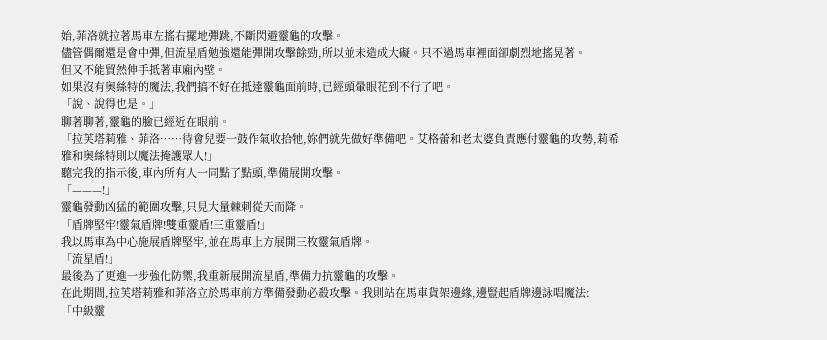始,菲洛就拉著馬車左搖右擺地彈跳,不斷閃避靈龜的攻擊。
儘管偶爾還是會中彈,但流星盾勉強還能彈開攻擊餘勁,所以並未造成大礙。只不過馬車裡面卻劇烈地搖晃著。
但又不能貿然伸手抵著車廂內壁。
如果沒有奧絲特的魔法,我們搞不好在抵達靈龜面前時,已經頭暈眼花到不行了吧。
「說、說得也是。」
聊著聊著,靈龜的臉已經近在眼前。
「拉芙塔莉雅、菲洛……待會兒要一鼓作氣收拾牠,妳們就先做好準備吧。艾格蕾和老太婆負責應付靈龜的攻勢,莉希雅和奧絲特則以魔法掩護眾人!」
聽完我的指示後,車內所有人一同點了點頭,準備展開攻擊。
「———!」
靈龜發動凶猛的範圍攻擊,只見大量棘刺從天而降。
「盾牌堅牢!靈氣盾牌!雙重靈盾!三重靈盾!」
我以馬車為中心施展盾牌堅牢,並在馬車上方展開三枚靈氣盾牌。
「流星盾!」
最後為了更進一步強化防禦,我重新展開流星盾,準備力抗靈龜的攻擊。
在此期間,拉芙塔莉雅和菲洛立於馬車前方準備發動必殺攻擊。我則站在馬車貨架邊緣,邊豎起盾牌邊詠唱魔法:
「中級靈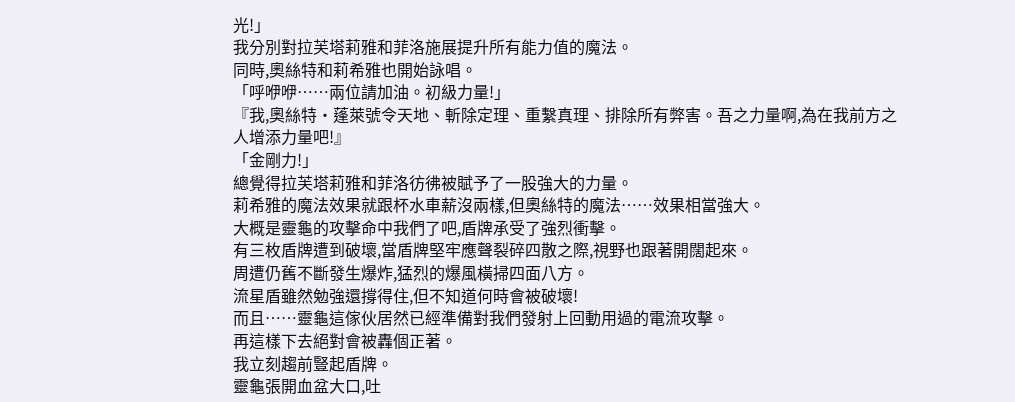光!」
我分別對拉芙塔莉雅和菲洛施展提升所有能力值的魔法。
同時,奧絲特和莉希雅也開始詠唱。
「呼咿咿……兩位請加油。初級力量!」
『我,奧絲特·蓬萊號令天地、斬除定理、重繫真理、排除所有弊害。吾之力量啊,為在我前方之人增添力量吧!』
「金剛力!」
總覺得拉芙塔莉雅和菲洛彷彿被賦予了一股強大的力量。
莉希雅的魔法效果就跟杯水車薪沒兩樣,但奧絲特的魔法……效果相當強大。
大概是靈龜的攻擊命中我們了吧,盾牌承受了強烈衝擊。
有三枚盾牌遭到破壞,當盾牌堅牢應聲裂碎四散之際,視野也跟著開闊起來。
周遭仍舊不斷發生爆炸,猛烈的爆風橫掃四面八方。
流星盾雖然勉強還撐得住,但不知道何時會被破壞!
而且……靈龜這傢伙居然已經準備對我們發射上回動用過的電流攻擊。
再這樣下去絕對會被轟個正著。
我立刻趨前豎起盾牌。
靈龜張開血盆大口,吐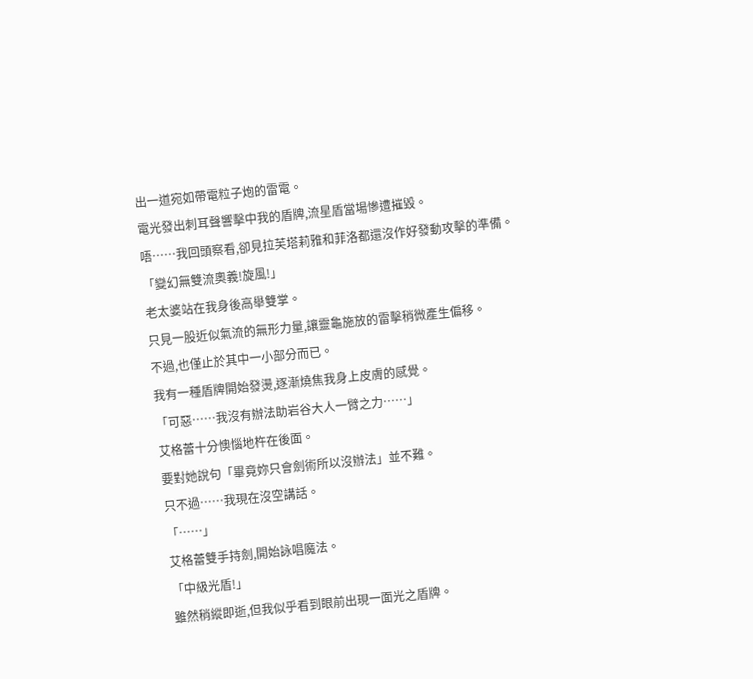出一道宛如帶電粒子炮的雷電。
電光發出刺耳聲響擊中我的盾牌,流星盾當場慘遭摧毀。
唔……我回頭察看,卻見拉芙塔莉雅和菲洛都還沒作好發動攻擊的準備。
「變幻無雙流奧義!旋風!」
老太婆站在我身後高舉雙掌。
只見一股近似氣流的無形力量,讓靈龜施放的雷擊稍微產生偏移。
不過,也僅止於其中一小部分而已。
我有一種盾牌開始發燙,逐漸燒焦我身上皮膚的感覺。
「可惡……我沒有辦法助岩谷大人一臂之力……」
艾格蕾十分懊惱地杵在後面。
要對她說句「畢竟妳只會劍術所以沒辦法」並不難。
只不過……我現在沒空講話。
「……」
艾格蕾雙手持劍,開始詠唱魔法。
「中級光盾!」
雖然稍縱即逝,但我似乎看到眼前出現一面光之盾牌。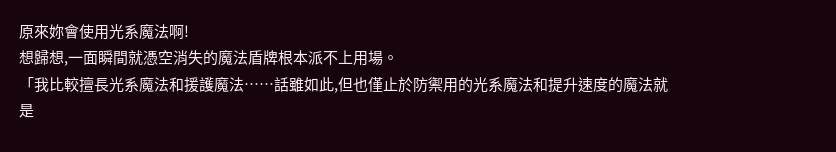原來妳會使用光系魔法啊!
想歸想,一面瞬間就憑空消失的魔法盾牌根本派不上用場。
「我比較擅長光系魔法和援護魔法……話雖如此,但也僅止於防禦用的光系魔法和提升速度的魔法就是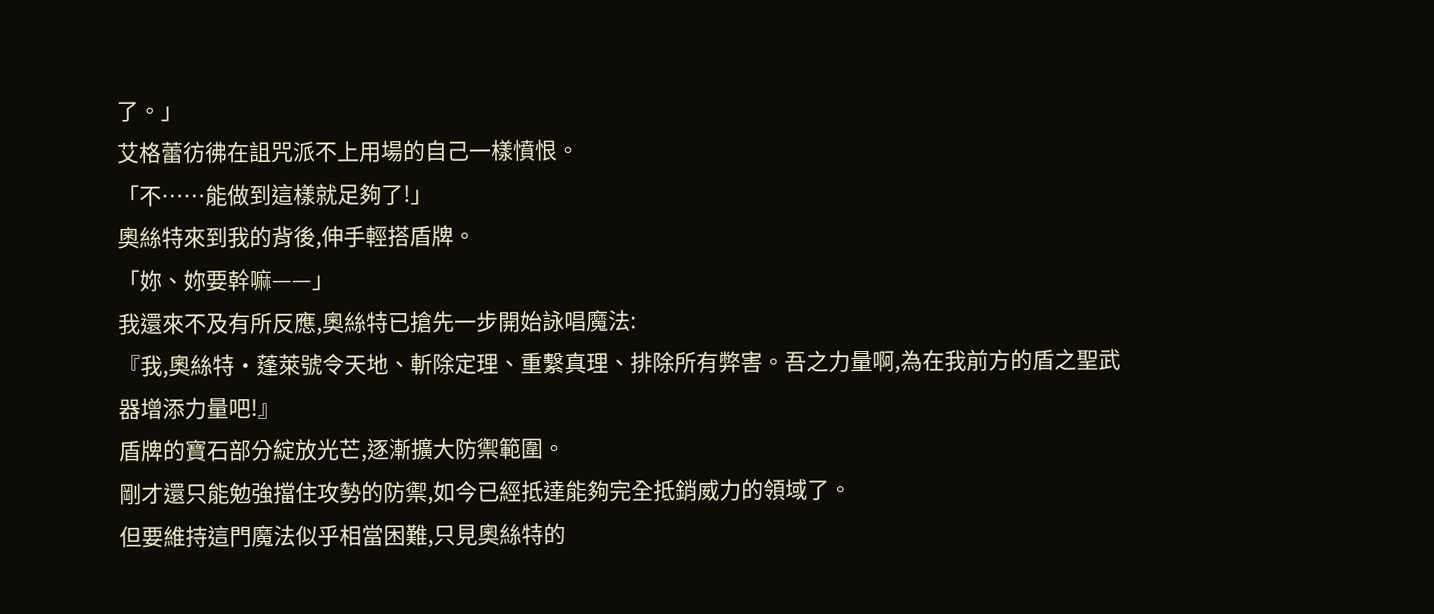了。」
艾格蕾彷彿在詛咒派不上用場的自己一樣憤恨。
「不……能做到這樣就足夠了!」
奧絲特來到我的背後,伸手輕搭盾牌。
「妳、妳要幹嘛——」
我還來不及有所反應,奧絲特已搶先一步開始詠唱魔法:
『我,奧絲特·蓬萊號令天地、斬除定理、重繫真理、排除所有弊害。吾之力量啊,為在我前方的盾之聖武器增添力量吧!』
盾牌的寶石部分綻放光芒,逐漸擴大防禦範圍。
剛才還只能勉強擋住攻勢的防禦,如今已經抵達能夠完全抵銷威力的領域了。
但要維持這門魔法似乎相當困難,只見奧絲特的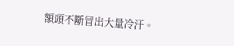額頭不斷冒出大量冷汗。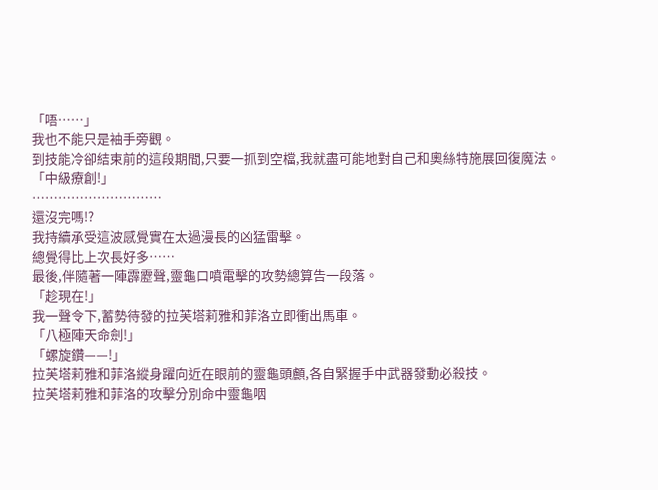「唔……」
我也不能只是袖手旁觀。
到技能冷卻結束前的這段期間,只要一抓到空檔,我就盡可能地對自己和奧絲特施展回復魔法。
「中級療創!」
…………………………
還沒完嗎!?
我持續承受這波感覺實在太過漫長的凶猛雷擊。
總覺得比上次長好多……
最後,伴隨著一陣霹靂聲,靈龜口噴電擊的攻勢總算告一段落。
「趁現在!」
我一聲令下,蓄勢待發的拉芙塔莉雅和菲洛立即衝出馬車。
「八極陣天命劍!」
「螺旋鑽——!」
拉芙塔莉雅和菲洛縱身躍向近在眼前的靈龜頭顱,各自緊握手中武器發動必殺技。
拉芙塔莉雅和菲洛的攻擊分別命中靈龜咽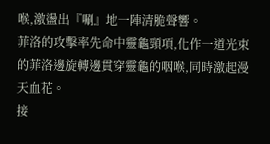喉,激盪出『唰』地一陣清脆聲響。
菲洛的攻擊率先命中靈龜頸項,化作一道光束的菲洛邊旋轉邊貫穿靈龜的咽喉,同時激起漫天血花。
接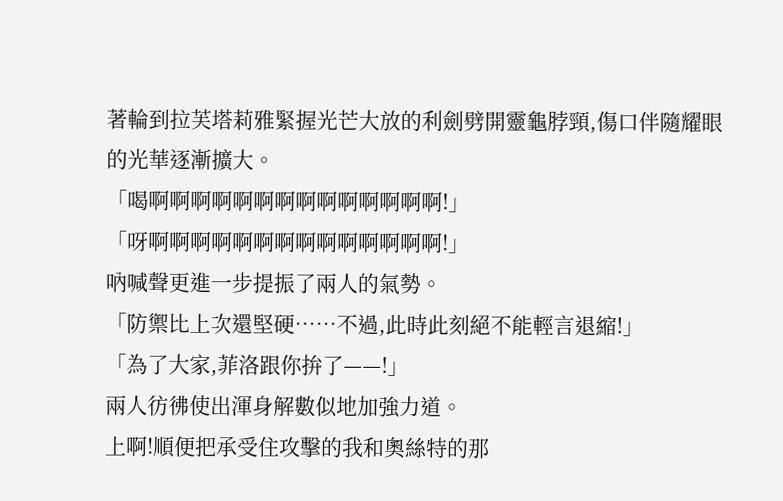著輪到拉芙塔莉雅緊握光芒大放的利劍劈開靈龜脖頸,傷口伴隨耀眼的光華逐漸擴大。
「喝啊啊啊啊啊啊啊啊啊啊啊啊啊啊!」
「呀啊啊啊啊啊啊啊啊啊啊啊啊啊啊!」
吶喊聲更進一步提振了兩人的氣勢。
「防禦比上次還堅硬……不過,此時此刻絕不能輕言退縮!」
「為了大家,菲洛跟你拚了——!」
兩人彷彿使出渾身解數似地加強力道。
上啊!順便把承受住攻擊的我和奧絲特的那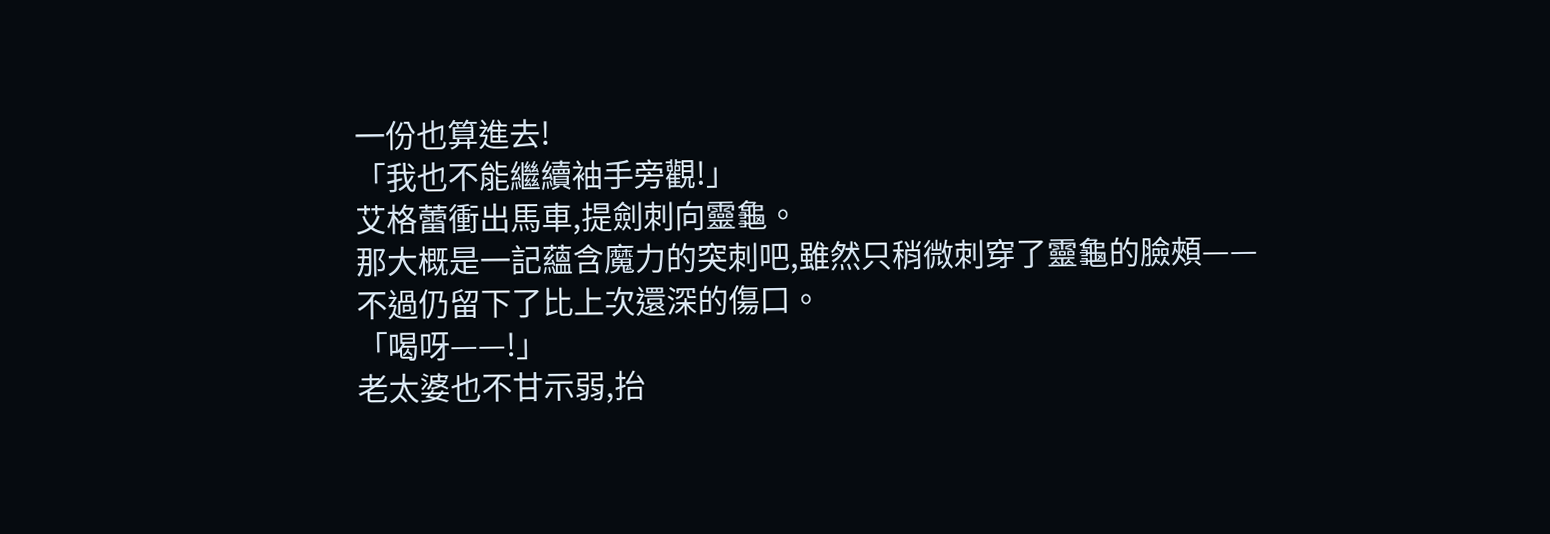一份也算進去!
「我也不能繼續袖手旁觀!」
艾格蕾衝出馬車,提劍刺向靈龜。
那大概是一記蘊含魔力的突刺吧,雖然只稍微刺穿了靈龜的臉頰——
不過仍留下了比上次還深的傷口。
「喝呀——!」
老太婆也不甘示弱,抬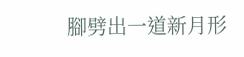腳劈出一道新月形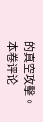的真空攻擊。
本卷评论